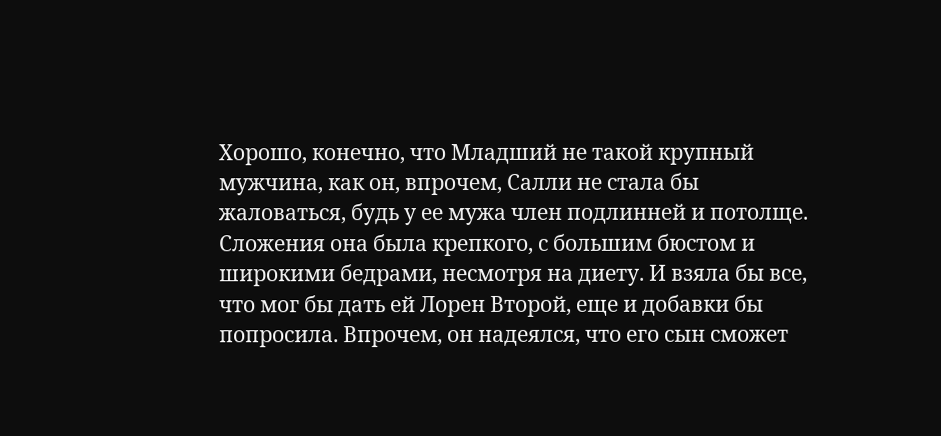Хорошо, конечно, что Младший не такой крупный мужчина, как он, впрочем, Салли не стала бы жаловаться, будь у ее мужа член подлинней и потолще. Сложения она была крепкого, с большим бюстом и широкими бедрами, несмотря на диету. И взяла бы все, что мог бы дать ей Лорен Второй, еще и добавки бы попросила. Впрочем, он надеялся, что его сын сможет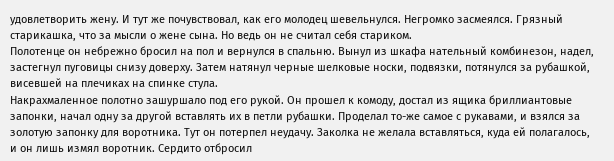удовлетворить жену. И тут же почувствовал, как его молодец шевельнулся. Негромко засмеялся. Грязный старикашка, что за мысли о жене сына. Но ведь он не считал себя стариком.
Полотенце он небрежно бросил на пол и вернулся в спальню. Вынул из шкафа нательный комбинезон, надел, застегнул пуговицы снизу доверху. Затем натянул черные шелковые носки, подвязки, потянулся за рубашкой, висевшей на плечиках на спинке стула.
Накрахмаленное полотно зашуршало под его рукой. Он прошел к комоду, достал из ящика бриллиантовые запонки, начал одну за другой вставлять их в петли рубашки. Проделал то-же самое с рукавами, и взялся за золотую запонку для воротника. Тут он потерпел неудачу. Заколка не желала вставляться, куда ей полагалось, и он лишь измял воротник. Сердито отбросил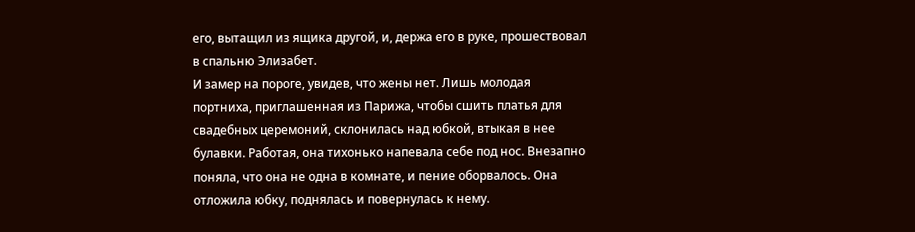его, вытащил из ящика другой, и, держа его в руке, прошествовал в спальню Элизабет.
И замер на пороге, увидев, что жены нет. Лишь молодая портниха, приглашенная из Парижа, чтобы сшить платья для свадебных церемоний, склонилась над юбкой, втыкая в нее булавки. Работая, она тихонько напевала себе под нос. Внезапно поняла, что она не одна в комнате, и пение оборвалось. Она отложила юбку, поднялась и повернулась к нему.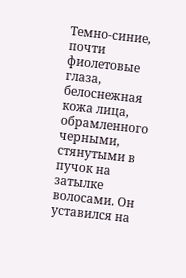Темно-синие, почти фиолетовые глаза, белоснежная кожа лица, обрамленного черными, стянутыми в пучок на затылке волосами. Он уставился на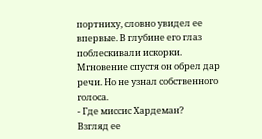портниху, словно увидел ее впервые. В глубине его глаз поблескивали искорки.
Мгновение спустя он обрел дар речи. Но не узнал собственного голоса.
- Где миссис Хардеман?
Взгляд ее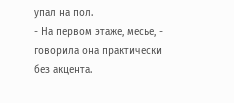упал на пол.
- На первом этаже, месье, - говорила она практически без акцента.